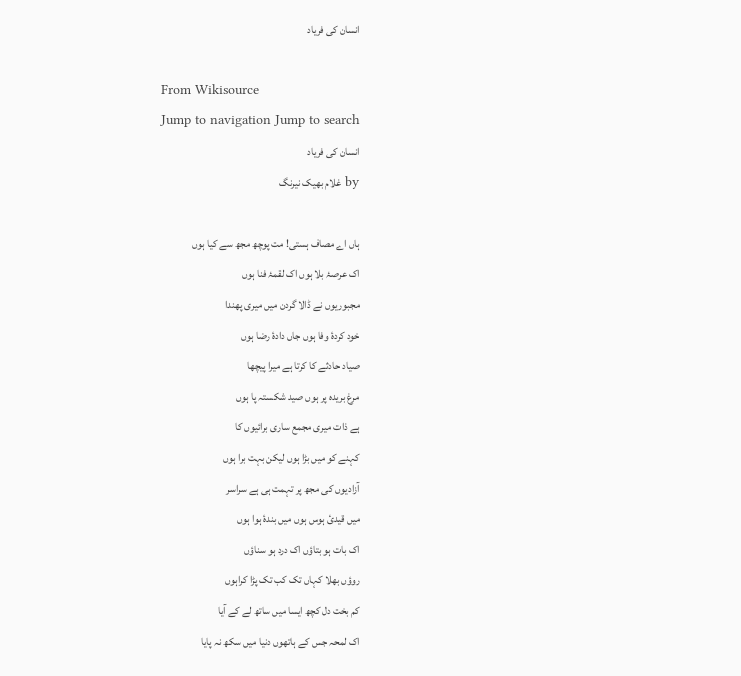انسان کی فریاد

From Wikisource
Jump to navigation Jump to search
انسان کی فریاد
by غلام بھیک نیرنگ

ہاں اے مصاف ہستی! مت پوچھ مجھ سے کیا ہوں
اک عرصۂ بلا ہوں اک لقمۂ فنا ہوں
مجبوریوں نے ڈالا گردن میں میری پھندا
خود کردۂ وفا ہوں جاں دادۂ رضا ہوں
صیاد حادثے کا کرتا ہے میرا پیچھا
مرغ بریدہ پر ہوں صید شکستہ پا ہوں
ہے ذات میری مجمع ساری برائیوں کا
کہنے کو میں بڑا ہوں لیکن بہت برا ہوں
آزادیوں کی مجھ پر تہمت ہی ہے سراسر
میں قیدیٔ ہوس ہوں میں بندۂ ہوا ہوں
اک بات ہو بتاؤں اک درد ہو سناؤں
روؤں بھلا کہاں تک کب تک پڑا کراہوں
کم بخت دل کچھ ایسا میں ساتھ لے کے آیا
اک لمحہ جس کے ہاتھوں دنیا میں سکھ نہ پایا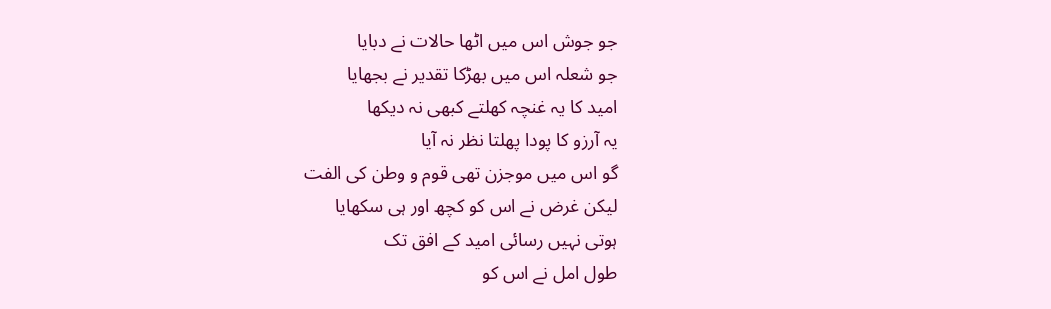جو جوش اس میں اٹھا حالات نے دبایا
جو شعلہ اس میں بھڑکا تقدیر نے بجھایا
امید کا یہ غنچہ کھلتے کبھی نہ دیکھا
یہ آرزو کا پودا پھلتا نظر نہ آیا
گو اس میں موجزن تھی قوم و وطن کی الفت
لیکن غرض نے اس کو کچھ اور ہی سکھایا
ہوتی نہیں رسائی امید کے افق تک
طول امل نے اس کو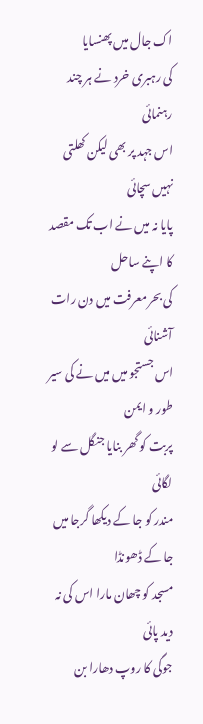اک جال میں پھنسایا
کی رہبری خرد نے ہر چند رہنمائی
اس جہد پر بھی لیکن کھلتی نہیں سچائی
پایا نہ میں نے اب تک مقصد کا اپنے ساحل
کی بحر معرفت میں دن رات آشنائی
اس جستجو میں میں نے کی سیر طور و ایمن
پربت کو گھر بنایا جنگل سے لو لگائی
مندر کو جا کے دیکھا گرجا میں جا کے ڈھونڈا
مسجد کو چھان مارا اس کی نہ دید پائی
جوگی کا روپ دھارا بن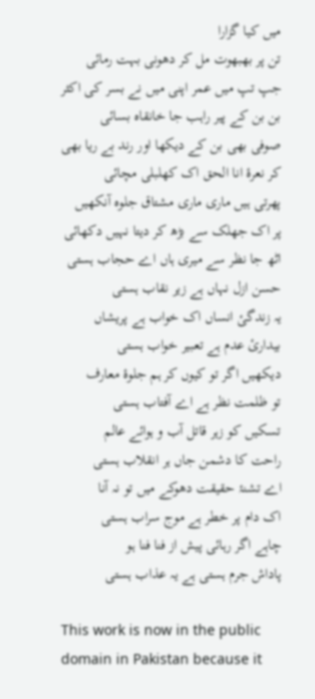میں کیا گزارا
تن پر بھبھوت مل کر دھونی بہت رمائی
جپ تپ میں عمر اپنی میں نے بسر کی اکثر
بن بن کے پیر راہب جا خانقاہ بسائی
صوفی بھی بن کے دیکھا اور رند بے ریا بھی
کر نعرۂ انا الحق اک کھلبلی مچائی
پھرتی ہیں ماری ماری مشتاق جلوہ آنکھیں
پر اک جھلک سے بڑھ کر دیتا نہیں دکھائی
اٹھ جا نظر سے میری ہاں اے حجاب ہستی
حسن ازل نہاں ہے زیر نقاب ہستی
یہ زندگیٔ انساں اک خواب ہے پریشاں
بیدارئ عدم ہے تعبیر خواب ہستی
دیکھیں اگر تو کیوں کر ہم جلوۂ معارف
تو ظلمت نظر ہے اے آفتاب ہستی
تسکیں کو زہر قاتل آب و ہوائے عالم
راحت کا دشمن جاں ہر انقلاب ہستی
اے تشنۂ حقیقت دھوکے میں تو نہ آنا
اک دام پر خطر ہے موج سراب ہستی
چاہے اگر رہائی پیش از فنا فنا ہو
پاداش جرم ہستی ہے یہ عذاب ہستی

This work is now in the public domain in Pakistan because it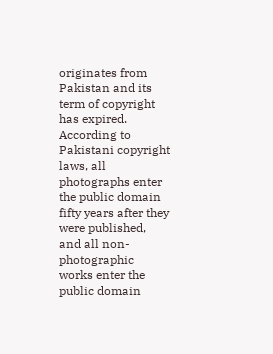originates from Pakistan and its term of copyright has expired. According to Pakistani copyright laws, all photographs enter the public domain fifty years after they were published, and all non-photographic works enter the public domain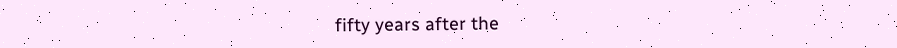fifty years after the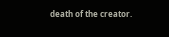death of the creator.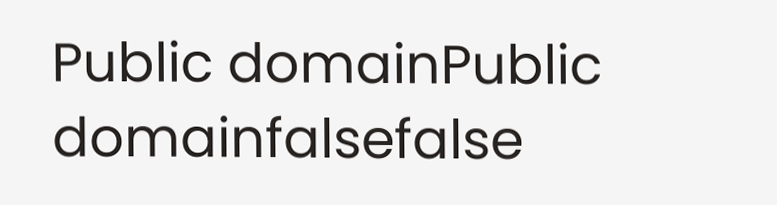Public domainPublic domainfalsefalse